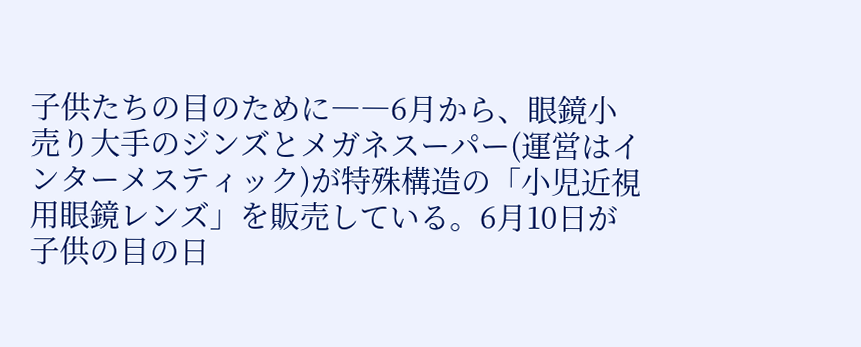子供たちの目のために――6月から、眼鏡小売り大手のジンズとメガネスーパー(運営はインターメスティック)が特殊構造の「小児近視用眼鏡レンズ」を販売している。6月10日が子供の目の日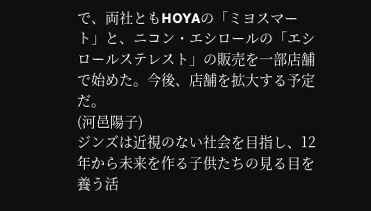で、両社ともHOYAの「ミヨスマート」と、ニコン・エシロールの「エシロールステレスト」の販売を一部店舗で始めた。今後、店舗を拡大する予定だ。
(河邑陽子)
ジンズは近視のない社会を目指し、12年から未来を作る子供たちの見る目を養う活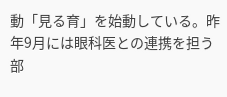動「見る育」を始動している。昨年9月には眼科医との連携を担う部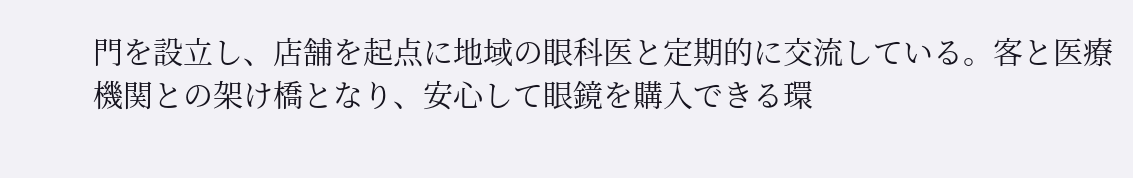門を設立し、店舗を起点に地域の眼科医と定期的に交流している。客と医療機関との架け橋となり、安心して眼鏡を購入できる環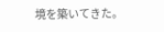境を築いてきた。